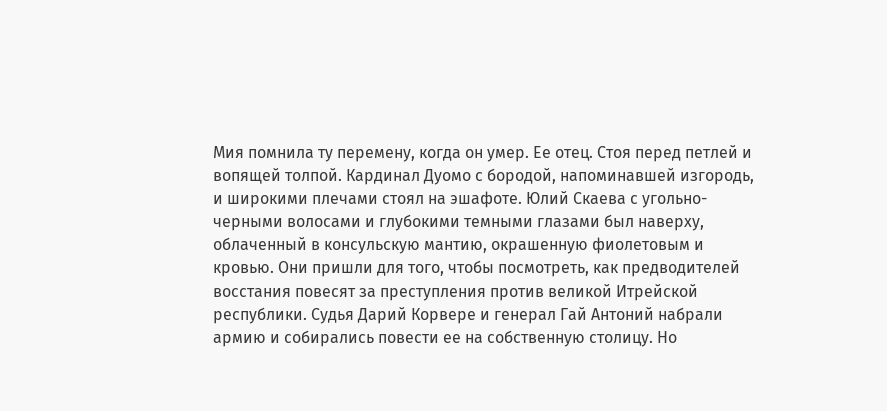Мия помнила ту перемену, когда он умер. Ее отец. Стоя перед петлей и вопящей толпой. Кардинал Дуомо с бородой, напоминавшей изгородь, и широкими плечами стоял на эшафоте. Юлий Скаева с угольно-черными волосами и глубокими темными глазами был наверху, облаченный в консульскую мантию, окрашенную фиолетовым и кровью. Они пришли для того, чтобы посмотреть, как предводителей восстания повесят за преступления против великой Итрейской республики. Судья Дарий Корвере и генерал Гай Антоний набрали армию и собирались повести ее на собственную столицу. Но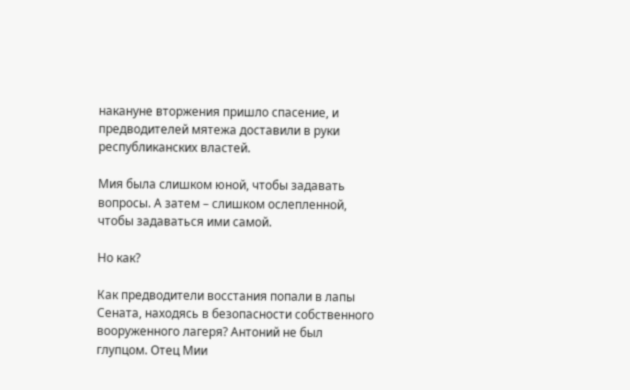накануне вторжения пришло спасение, и предводителей мятежа доставили в руки республиканских властей.

Мия была слишком юной, чтобы задавать вопросы. А затем – слишком ослепленной, чтобы задаваться ими самой.

Но как?

Как предводители восстания попали в лапы Сената, находясь в безопасности собственного вооруженного лагеря? Антоний не был глупцом. Отец Мии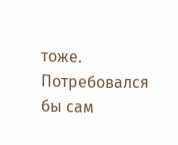тоже. Потребовался бы сам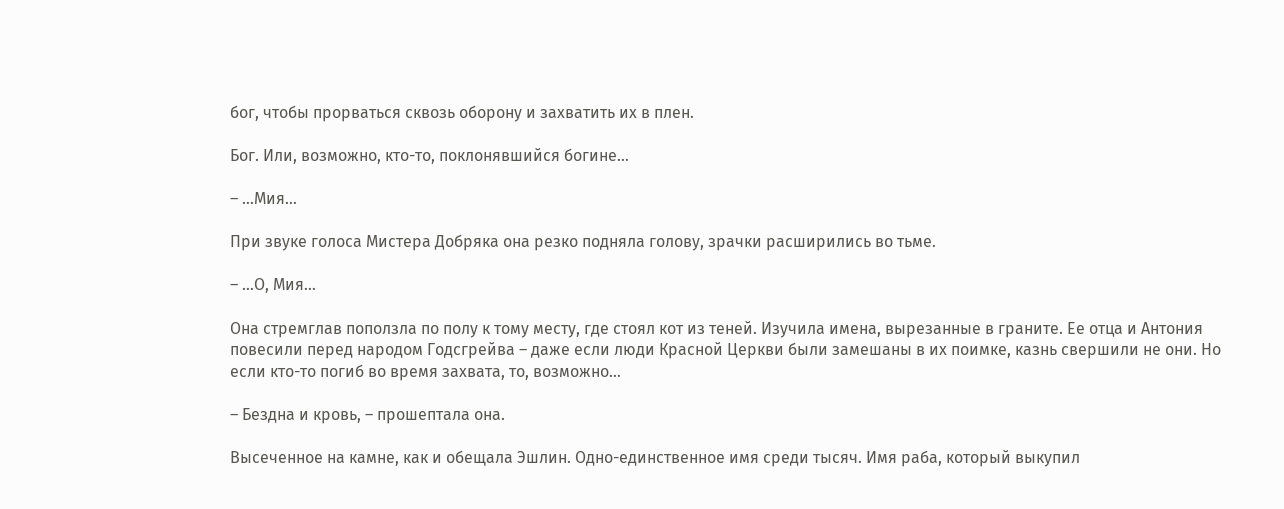бог, чтобы прорваться сквозь оборону и захватить их в плен.

Бог. Или, возможно, кто-то, поклонявшийся богине…

– …Мия…

При звуке голоса Мистера Добряка она резко подняла голову, зрачки расширились во тьме.

– …О, Мия…

Она стремглав поползла по полу к тому месту, где стоял кот из теней. Изучила имена, вырезанные в граните. Ее отца и Антония повесили перед народом Годсгрейва – даже если люди Красной Церкви были замешаны в их поимке, казнь свершили не они. Но если кто-то погиб во время захвата, то, возможно…

– Бездна и кровь, – прошептала она.

Высеченное на камне, как и обещала Эшлин. Одно-единственное имя среди тысяч. Имя раба, который выкупил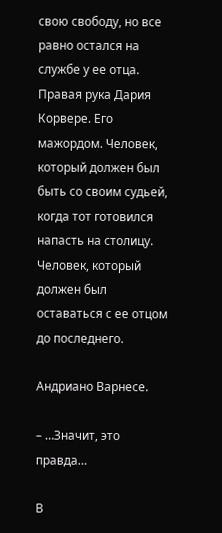свою свободу, но все равно остался на службе у ее отца. Правая рука Дария Корвере. Его мажордом. Человек, который должен был быть со своим судьей, когда тот готовился напасть на столицу. Человек, который должен был оставаться с ее отцом до последнего.

Андриано Варнесе.

– …Значит, это правда…

В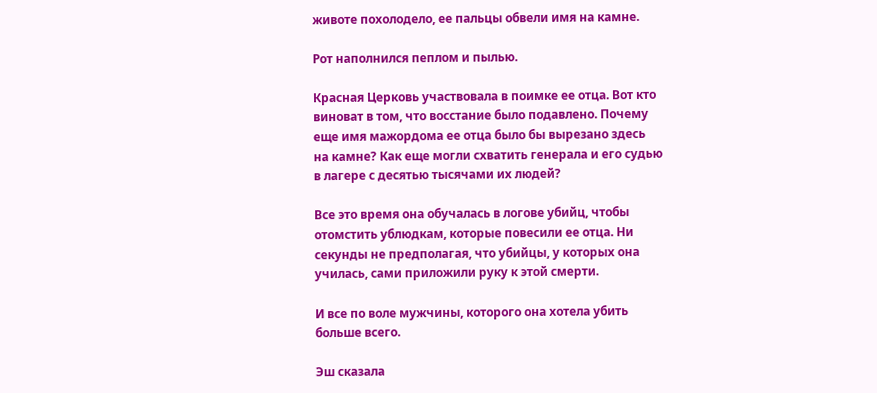животе похолодело, ее пальцы обвели имя на камне.

Рот наполнился пеплом и пылью.

Красная Церковь участвовала в поимке ее отца. Вот кто виноват в том, что восстание было подавлено. Почему еще имя мажордома ее отца было бы вырезано здесь на камне? Как еще могли схватить генерала и его судью в лагере с десятью тысячами их людей?

Все это время она обучалась в логове убийц, чтобы отомстить ублюдкам, которые повесили ее отца. Ни секунды не предполагая, что убийцы, у которых она училась, сами приложили руку к этой смерти.

И все по воле мужчины, которого она хотела убить больше всего.

Эш сказала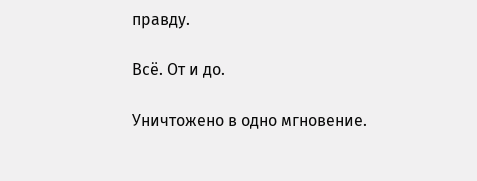правду.

Всё. От и до.

Уничтожено в одно мгновение.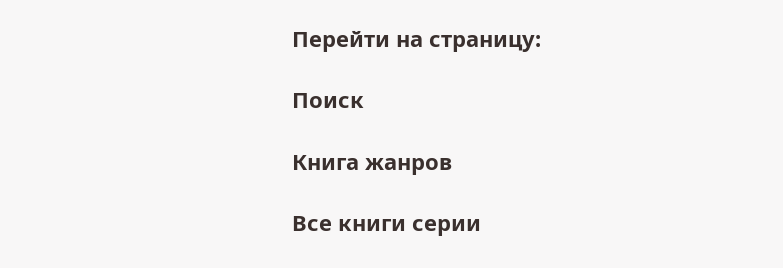Перейти на страницу:

Поиск

Книга жанров

Все книги серии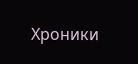Хроники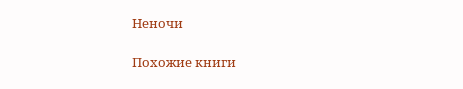Неночи

Похожие книги